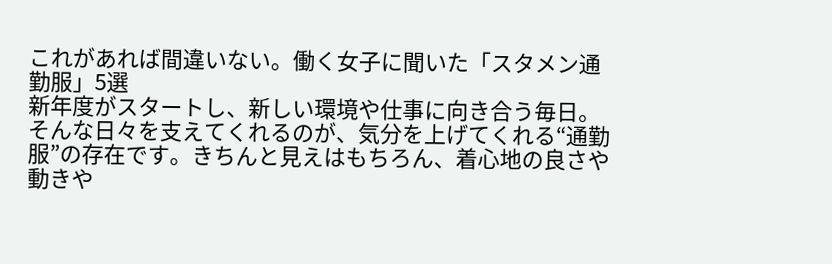これがあれば間違いない。働く女子に聞いた「スタメン通勤服」5選
新年度がスタートし、新しい環境や仕事に向き合う毎日。そんな日々を支えてくれるのが、気分を上げてくれる“通勤服”の存在です。きちんと見えはもちろん、着心地の良さや動きや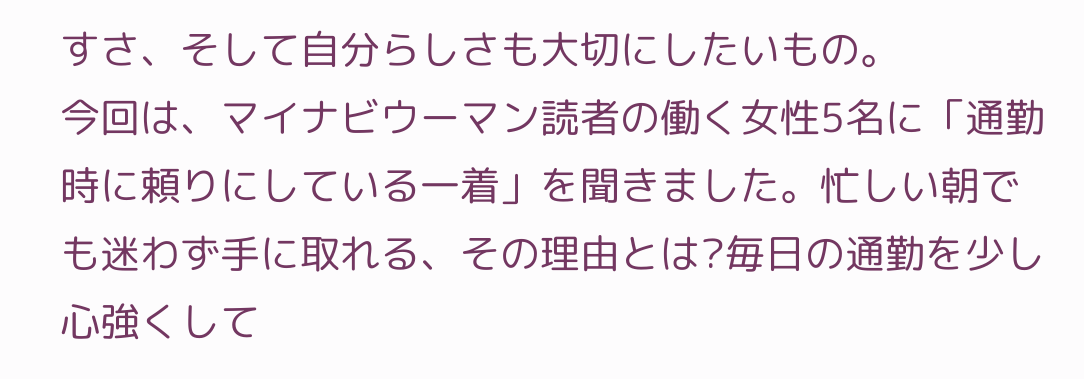すさ、そして自分らしさも大切にしたいもの。
今回は、マイナビウーマン読者の働く女性5名に「通勤時に頼りにしている一着」を聞きました。忙しい朝でも迷わず手に取れる、その理由とは?毎日の通勤を少し心強くして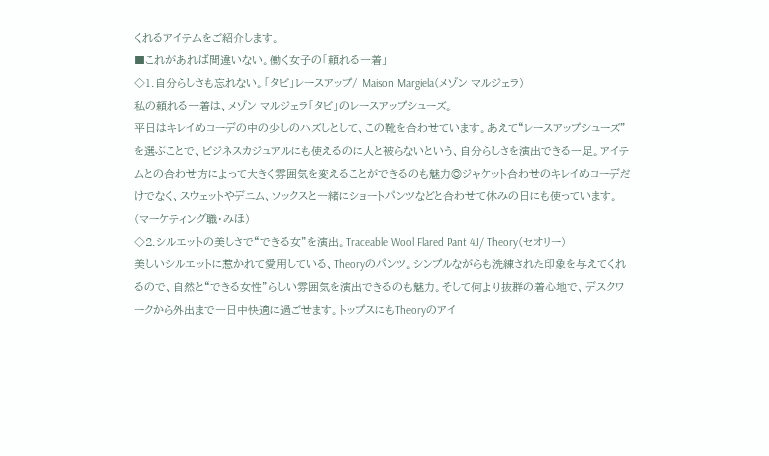くれるアイテムをご紹介します。
■これがあれば間違いない。働く女子の「頼れる一着」
◇1.自分らしさも忘れない。「タビ」レースアップ/ Maison Margiela(メゾン マルジェラ)
私の頼れる一着は、メゾン マルジェラ「タビ」のレースアップシューズ。
平日はキレイめコーデの中の少しのハズしとして、この靴を合わせています。あえて“レースアップシューズ”を選ぶことで、ビジネスカジュアルにも使えるのに人と被らないという、自分らしさを演出できる一足。アイテムとの合わせ方によって大きく雰囲気を変えることができるのも魅力◎ジャケット合わせのキレイめコーデだけでなく、スウェットやデニム、ソックスと一緒にショートパンツなどと合わせて休みの日にも使っています。(マーケティング職・みほ)
◇2.シルエットの美しさで“できる女”を演出。Traceable Wool Flared Pant 4J/ Theory(セオリー)
美しいシルエットに惹かれて愛用している、Theoryのパンツ。シンプルながらも洗練された印象を与えてくれるので、自然と“できる女性”らしい雰囲気を演出できるのも魅力。そして何より抜群の着心地で、デスクワークから外出まで一日中快適に過ごせます。トップスにもTheoryのアイ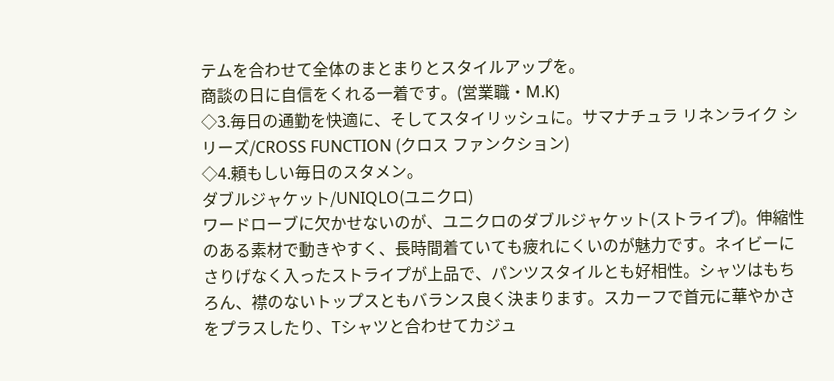テムを合わせて全体のまとまりとスタイルアップを。
商談の日に自信をくれる一着です。(営業職・M.K)
◇3.毎日の通勤を快適に、そしてスタイリッシュに。サマナチュラ リネンライク シリーズ/CROSS FUNCTION (クロス ファンクション)
◇4.頼もしい毎日のスタメン。
ダブルジャケット/UNIQLO(ユニクロ)
ワードローブに欠かせないのが、ユニクロのダブルジャケット(ストライプ)。伸縮性のある素材で動きやすく、長時間着ていても疲れにくいのが魅力です。ネイビーにさりげなく入ったストライプが上品で、パンツスタイルとも好相性。シャツはもちろん、襟のないトップスともバランス良く決まります。スカーフで首元に華やかさをプラスしたり、Tシャツと合わせてカジュ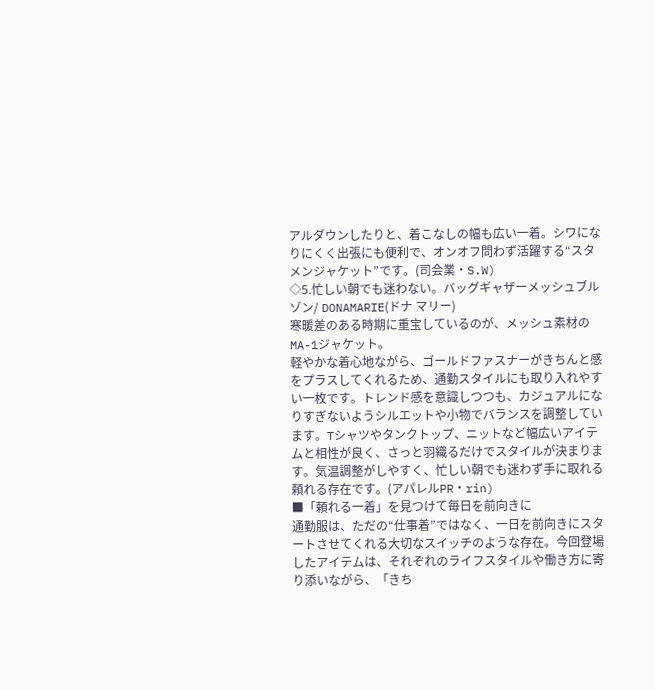アルダウンしたりと、着こなしの幅も広い一着。シワになりにくく出張にも便利で、オンオフ問わず活躍する“スタメンジャケット”です。(司会業・S.W)
◇5.忙しい朝でも迷わない。バッグギャザーメッシュブルゾン/ DONAMARIE(ドナ マリー)
寒暖差のある時期に重宝しているのが、メッシュ素材のMA-1ジャケット。
軽やかな着心地ながら、ゴールドファスナーがきちんと感をプラスしてくれるため、通勤スタイルにも取り入れやすい一枚です。トレンド感を意識しつつも、カジュアルになりすぎないようシルエットや小物でバランスを調整しています。Tシャツやタンクトップ、ニットなど幅広いアイテムと相性が良く、さっと羽織るだけでスタイルが決まります。気温調整がしやすく、忙しい朝でも迷わず手に取れる頼れる存在です。(アパレルPR・rin)
■「頼れる一着」を見つけて毎日を前向きに
通勤服は、ただの“仕事着”ではなく、一日を前向きにスタートさせてくれる大切なスイッチのような存在。今回登場したアイテムは、それぞれのライフスタイルや働き方に寄り添いながら、「きち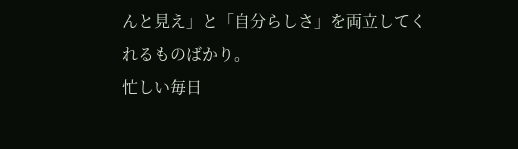んと見え」と「自分らしさ」を両立してくれるものばかり。
忙しい毎日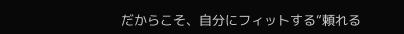だからこそ、自分にフィットする“頼れる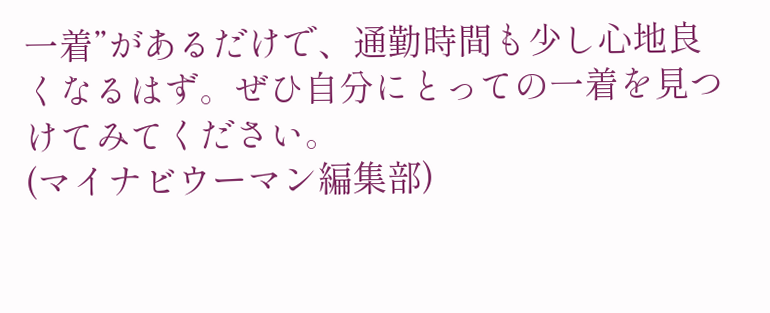一着”があるだけで、通勤時間も少し心地良くなるはず。ぜひ自分にとっての一着を見つけてみてください。
(マイナビウーマン編集部)